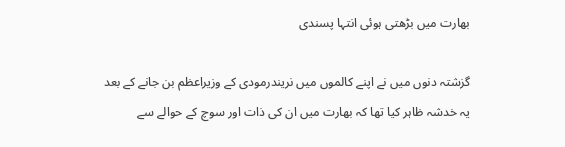بھارت میں بڑھتی ہوئی انتہا پسندی

گزشتہ دنوں میں نے اپنے کالموں میں نریندرمودی کے وزیراعظم بن جانے کے بعد یہ خدشہ ظاہر کیا تھا کہ بھارت میں ان کی ذات اور سوچ کے حوالے سے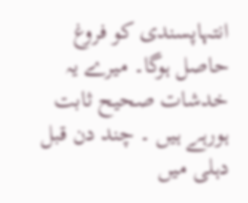انتہاپسندی کو فروغ حاصل ہوگا۔ میرے یہ خدشات صحیح ثابت ہورہے ہیں ۔ چند دن قبل دہلی میں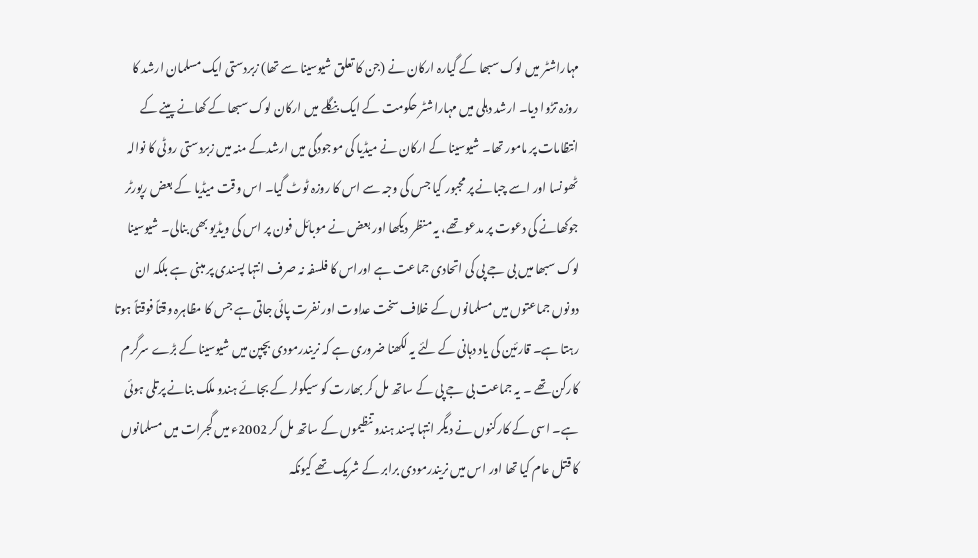مہاراشٹر میں لوک سبھا کے گیارہ ارکان نے (جن کا تعلق شیوسینا سے تھا) زبردستی ایک مسلمان ارشد کا روزہ تڑوا دیا۔ ارشد دہلی میں مہاراشٹر حکومت کے ایک بنگلے میں ارکان لوک سبھا کے کھانے پینے کے انتظامات پر مامور تھا۔ شیوسینا کے ارکان نے میڈیا کی موجودگی میں ارشدکے منہ میں زبردستی روٹی کا نوالہ ٹھونسا اور اسے چبانے پر مجبور کیا جس کی وجہ سے اس کا روزہ ٹوٹ گیا۔ اس وقت میڈیا کے بعض رپورٹر جوکھانے کی دعوت پر مدعو تھے، یہ منظر دیکھا اور بعض نے موبائل فون پر اس کی ویڈیو بھی بنالی۔ شیوسینا لوک سبھا میں بی جے پی کی اتحادی جماعت ہے اوراس کا فلسفہ نہ صرف انتہا پسندی پر مبنی ہے بلکہ ان دونوں جماعتوں میں مسلمانوں کے خلاف سخت عداوت اور نفرت پائی جاتی ہے جس کا مظاہرہ وقتاً فوقتاً ہوتا رہتا ہے۔ قارئین کی یاد دہانی کے لئے یہ لکھنا ضروری ہے کہ نریندرمودی بچپن میں شیوسینا کے بڑے سرگرم کارکن تھے ۔ یہ جماعت بی جے پی کے ساتھ مل کر بھارت کو سیکولر کے بجائے ہندو ملک بنانے پرتلی ہوئی ہے۔ اسی کے کارکنوں نے دیگر انتہا پسند ہندو تنظیموں کے ساتھ مل کر 2002ء میں گجرات میں مسلمانوں کا قتل عام کیا تھا اور اس میں نریندرمودی برابر کے شریک تھے کیونکہ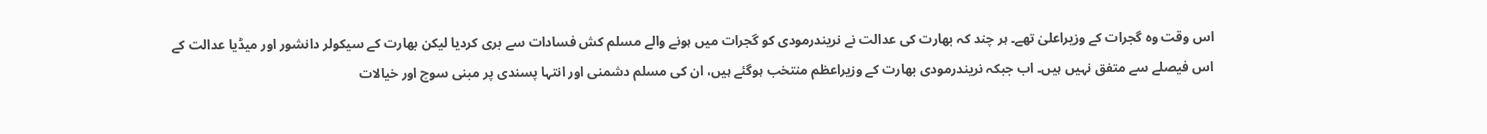اس وقت وہ گجرات کے وزیراعلیٰ تھے۔ ہر چند کہ بھارت کی عدالت نے نریندرمودی کو گجرات میں ہونے والے مسلم کش فسادات سے بری کردیا لیکن بھارت کے سیکولر دانشور اور میڈیا عدالت کے اس فیصلے سے متفق نہیں ہیں۔ اب جبکہ نریندرمودی بھارت کے وزیراعظم منتخب ہوگئے ہیں، ان کی مسلم دشمنی اور انتہا پسندی پر مبنی سوچ اور خیالات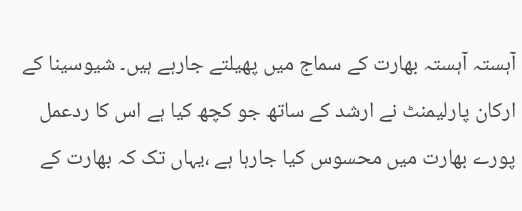آہستہ آہستہ بھارت کے سماج میں پھیلتے جارہے ہیں۔ شیوسینا کے ارکان پارلیمنٹ نے ارشد کے ساتھ جو کچھ کیا ہے اس کا ردعمل پورے بھارت میں محسوس کیا جارہا ہے ،یہاں تک کہ بھارت کے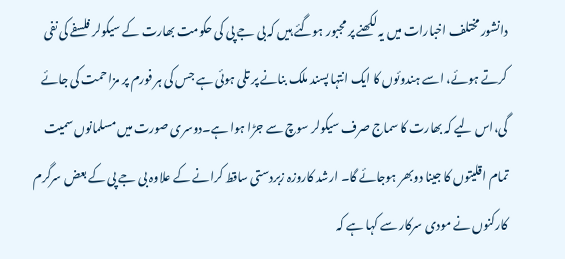دانشور مختلف اخبارات میں یہ لکھنے پر مجبور ہوگئے ہیں کہ بی جے پی کی حکومت بھارت کے سیکولر فلسفے کی نفی کرتے ہوئے، اسے ہندوئوں کا ایک انتہا پسند ملک بنانے پر تلی ہوئی ہے جس کی ہر فورم پر مزاحمت کی جائے گی،اس لیے کہ بھارت کا سماج صرف سیکولر سوچ سے جڑا ہوا ہے۔دوسری صورت میں مسلمانوں سمیت تمام اقلیتوں کا جینا دوبھر ہوجائے گا۔ ارشد کاروزہ زبردستی ساقط کرانے کے علاوہ بی جے پی کے بعض سرگرم کارکنوں نے مودی سرکار سے کہا ہے کہ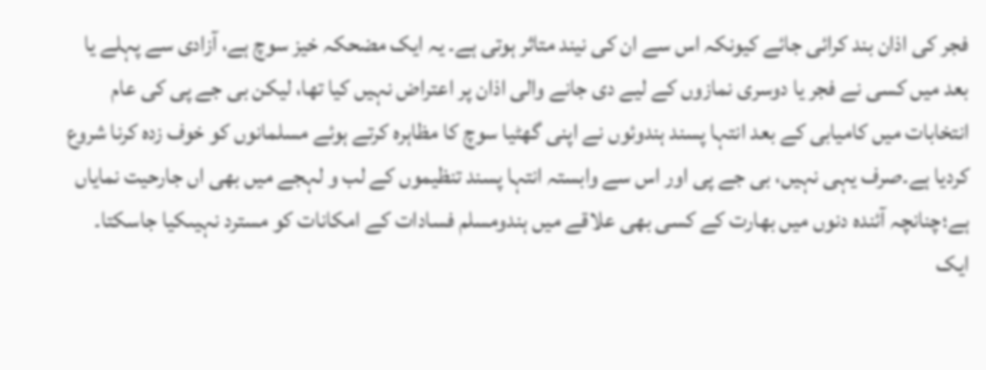فجر کی اذان بند کرائی جائے کیونکہ اس سے ان کی نیند متاثر ہوتی ہے۔ یہ ایک مضحکہ خیز سوچ ہے، آزادی سے پہلے یا بعد میں کسی نے فجر یا دوسری نمازوں کے لیے دی جانے والی اذان پر اعتراض نہیں کیا تھا، لیکن بی جے پی کی عام انتخابات میں کامیابی کے بعد انتہا پسند ہندوئوں نے اپنی گھٹیا سوچ کا مظاہرہ کرتے ہوئے مسلمانوں کو خوف زدہ کرنا شروع کردیا ہے۔صرف یہی نہیں، بی جے پی اور اس سے وابستہ انتہا پسند تنظیموں کے لب و لہجے میں بھی اں جارحیت نمایاں ہے؛چنانچہ آئندہ دنوں میں بھارت کے کسی بھی علاقے میں ہندومسلم فسادات کے امکانات کو مسترد نہیںکیا جاسکتا۔
ایک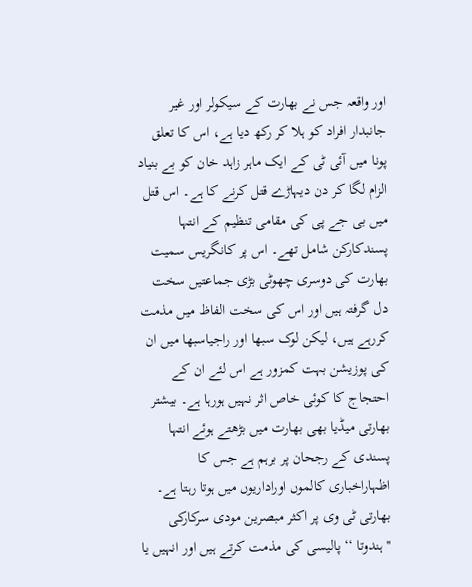اور واقعہ جس نے بھارت کے سیکولر اور غیر جانبدار افراد کو ہلا کر رکھ دیا ہے، اس کا تعلق پونا میں آئی ٹی کے ایک ماہر زاہد خان کو بے بنیاد الزام لگا کر دن دیہاڑے قتل کرنے کا ہے۔ اس قتل میں بی جے پی کی مقامی تنظیم کے انتہا پسندکارکن شامل تھے۔ اس پر کانگریس سمیت بھارت کی دوسری چھوٹی بڑی جماعتیں سخت دل گرفتہ ہیں اور اس کی سخت الفاظ میں مذمت کررہے ہیں، لیکن لوک سبھا اور راجیاسبھا میں ان کی پوزیشن بہت کمزور ہے اس لئے ان کے احتجاج کا کوئی خاص اثر نہیں ہورہا ہے۔ بیشتر بھارتی میڈیا بھی بھارت میں بڑھتے ہوئے انتہا پسندی کے رجحان پر برہم ہے جس کا اظہاراخباری کالموں اوراداریوں میں ہوتا رہتا ہے۔ بھارتی ٹی وی پر اکثر مبصرین مودی سرکارکی ''ہندوتا ‘‘ پالیسی کی مذمت کرتے ہیں اور انہیں یا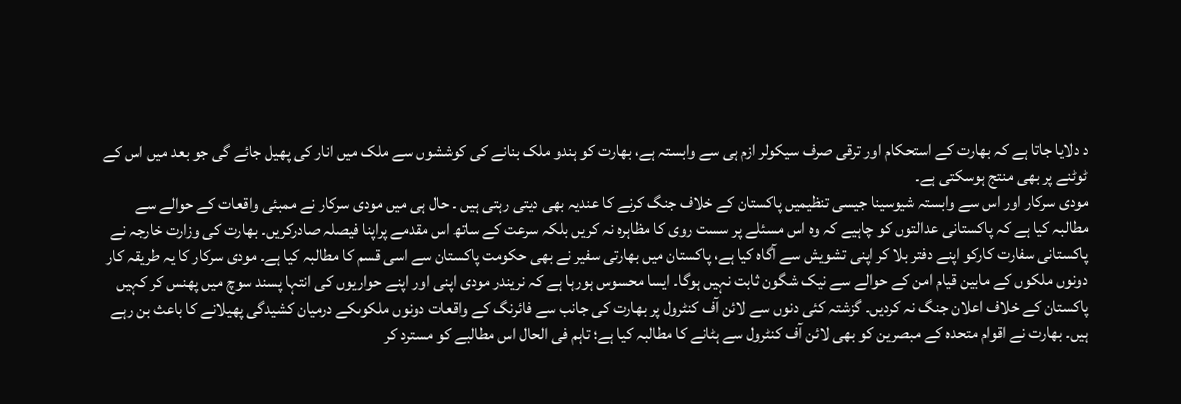د دلایا جاتا ہے کہ بھارت کے استحکام اور ترقی صرف سیکولر ازم ہی سے وابستہ ہے، بھارت کو ہندو ملک بنانے کی کوششوں سے ملک میں انار کی پھیل جائے گی جو بعد میں اس کے ٹوٹنے پر بھی منتج ہوسکتی ہے۔
مودی سرکار اور اس سے وابستہ شیوسینا جیسی تنظیمیں پاکستان کے خلاف جنگ کرنے کا عندیہ بھی دیتی رہتی ہیں ۔ حال ہی میں مودی سرکار نے ممبئی واقعات کے حوالے سے مطالبہ کیا ہے کہ پاکستانی عدالتوں کو چاہیے کہ وہ اس مسئلے پر سست روی کا مظاہرہ نہ کریں بلکہ سرعت کے ساتھ اس مقدمے پراپنا فیصلہ صادرکریں۔ بھارت کی وزارت خارجہ نے پاکستانی سفارت کارکو اپنے دفتر بلا کر اپنی تشویش سے آگاہ کیا ہے، پاکستان میں بھارتی سفیر نے بھی حکومت پاکستان سے اسی قسم کا مطالبہ کیا ہے۔ مودی سرکار کا یہ طریقہ کار دونوں ملکوں کے مابین قیام امن کے حوالے سے نیک شگون ثابت نہیں ہوگا۔ ایسا محسوس ہورہا ہے کہ نریندر مودی اپنی اور اپنے حواریوں کی انتہا پسند سوچ میں پھنس کر کہیں پاکستان کے خلاف اعلان جنگ نہ کردیں۔ گزشتہ کئی دنوں سے لائن آف کنٹرول پر بھارت کی جانب سے فائرنگ کے واقعات دونوں ملکوںکے درمیان کشیدگی پھیلانے کا باعث بن رہے ہیں۔ بھارت نے اقوام متحدہ کے مبصرین کو بھی لائن آف کنٹرول سے ہٹانے کا مطالبہ کیا ہے؛ تاہم فی الحال اس مطالبے کو مسترد کر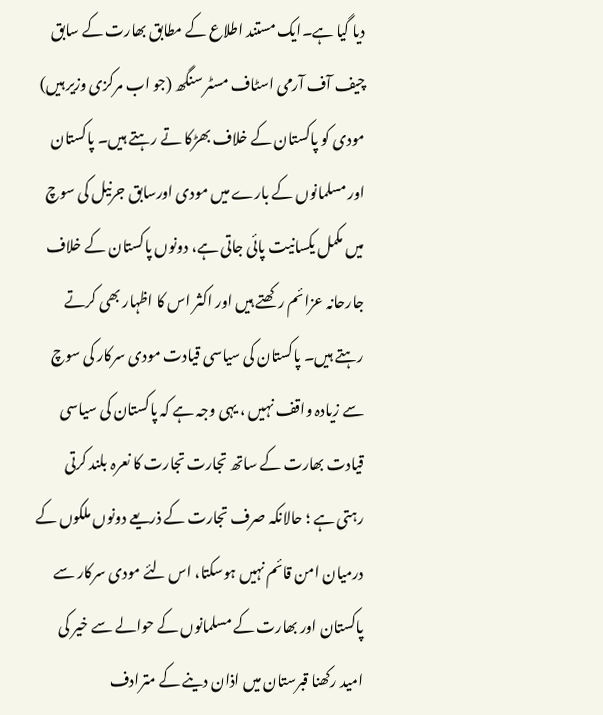دیا گیا ہے۔ایک مستند اطلاع کے مطابق بھارت کے سابق چیف آف آرمی اسٹاف مسٹر سنگھ (جو اب مرکزی وزیر ہیں) مودی کو پاکستان کے خلاف بھڑکا تے رہتے ہیں۔ پاکستان اور مسلمانوں کے بارے میں مودی اورسابق جرنیل کی سوچ میں مکمل یکسانیت پائی جاتی ہے، دونوں پاکستان کے خلاف جارحانہ عزائم رکھتے ہیں اور اکثر اس کا اظہار بھی کرتے رہتے ہیں۔ پاکستان کی سیاسی قیادت مودی سرکار کی سوچ سے زیادہ واقف نہیں ، یہی وجہ ہے کہ پاکستان کی سیاسی قیادت بھارت کے ساتھ تجارت تجارت کا نعرہ بلند کرتی رہتی ہے ؛ حالانکہ صرف تجارت کے ذریعے دونوں ملکوں کے درمیان امن قائم نہیں ہوسکتا، اس لئے مودی سرکار سے پاکستان اور بھارت کے مسلمانوں کے حوالے سے خیر کی امید رکھنا قبرستان میں اذان دینے کے مترادف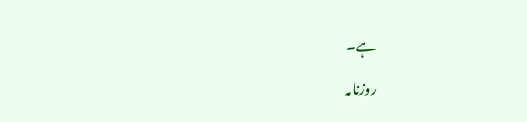ہے۔

روزنامہ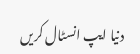دنیا ایپ انسٹال کریں